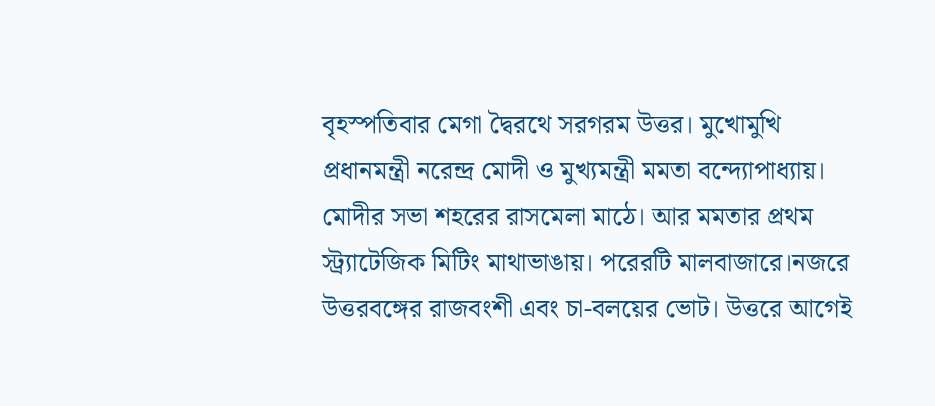বৃহস্পতিবার মেগা দ্বৈরথে সরগরম উত্তর। মুখোমুখি প্রধানমন্ত্রী নরেন্দ্র মোদী ও মুখ্যমন্ত্রী মমতা বন্দ্যোপাধ্যায়। মোদীর সভা শহরের রাসমেলা মাঠে। আর মমতার প্রথম স্ট্র্যাটেজিক মিটিং মাথাভাঙায়। পরেরটি মালবাজারে।নজরে উত্তরবঙ্গের রাজবংশী এবং চা-বলয়ের ভোট। উত্তরে আগেই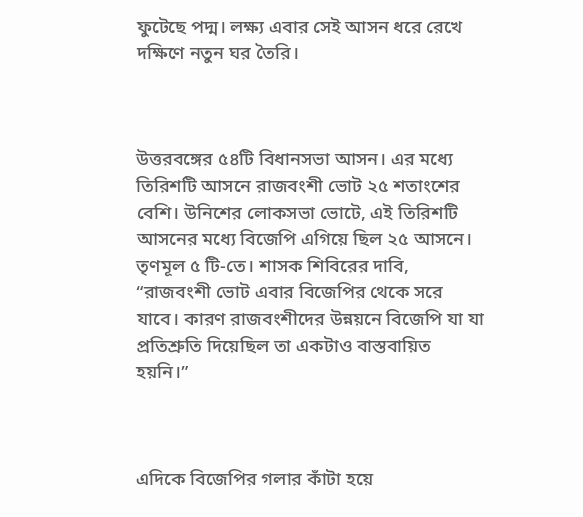ফুটেছে পদ্ম। লক্ষ্য এবার সেই আসন ধরে রেখে দক্ষিণে নতুন ঘর তৈরি।



উত্তরবঙ্গের ৫৪টি বিধানসভা আসন। এর মধ্যে তিরিশটি আসনে রাজবংশী ভোট ২৫ শতাংশের বেশি। উনিশের লোকসভা ভোটে, এই তিরিশটি আসনের মধ্যে বিজেপি এগিয়ে ছিল ২৫ আসনে। তৃণমূল ৫ টি-তে। শাসক শিবিরের দাবি, “রাজবংশী ভোট এবার বিজেপির থেকে সরে যাবে। কারণ রাজবংশীদের উন্নয়নে বিজেপি যা যা প্রতিশ্রুতি দিয়েছিল তা একটাও বাস্তবায়িত হয়নি।”



এদিকে বিজেপির গলার কাঁটা হয়ে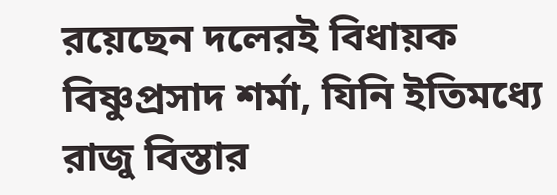রয়েছেন দলেরই বিধায়ক বিষ্ণুপ্রসাদ শর্মা, যিনি ইতিমধ্যে রাজু বিস্তার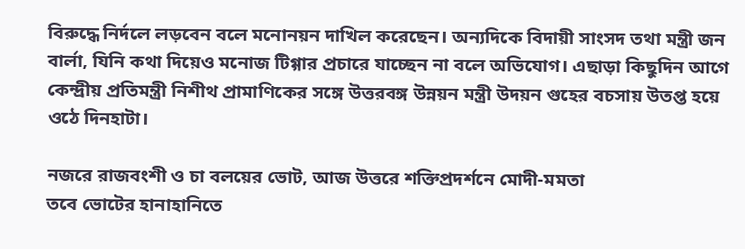বিরুদ্ধে নির্দলে লড়বেন বলে মনোনয়ন দাখিল করেছেন। অন্যদিকে বিদায়ী সাংসদ তথা মন্ত্রী জন বার্লা, যিনি কথা দিয়েও মনোজ টিগ্গার প্রচারে যাচ্ছেন না বলে অভিযোগ। এছাড়া কিছুদিন আগে কেন্দ্রীয় প্রতিমন্ত্রী নিশীথ প্রামাণিকের সঙ্গে উত্তরবঙ্গ উন্নয়ন মন্ত্রী উদয়ন গুহের বচসায় উতপ্ত হয়ে ওঠে দিনহাটা।

নজরে রাজবংশী ও চা বলয়ের ভোট, আজ উত্তরে শক্তিপ্রদর্শনে মোদী-মমতা
তবে ভোটের হানাহানিতে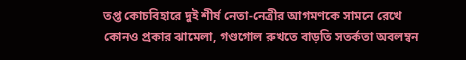তপ্ত কোচবিহারে দুই শীর্ষ নেতা-নেত্রীর আগমণকে সামনে রেখে কোনও প্রকার ঝামেলা, গণ্ডগোল রুখতে বাড়তি সতর্কতা অবলম্বন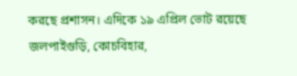করছে প্রশাসন। এদিকে ১৯ এপ্রিল ভোট রয়েছে জলপাইগুড়ি, কোচবিহার,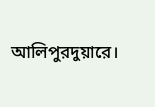আলিপুরদুয়ারে।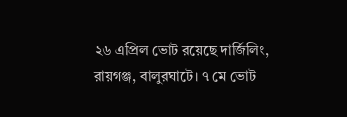২৬ এপ্রিল ভোট রয়েছে দার্জিলিং, রায়গঞ্জ, বালুরঘাটে। ৭ মে ভোট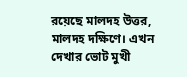রয়েছে মালদহ উত্তর, মালদহ দক্ষিণে। এখন দেখার ভোট মুখী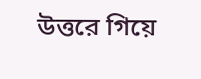উত্তরে গিয়ে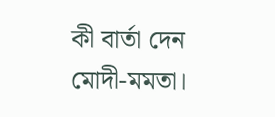কী বার্তা দেন মোদী-মমতা।